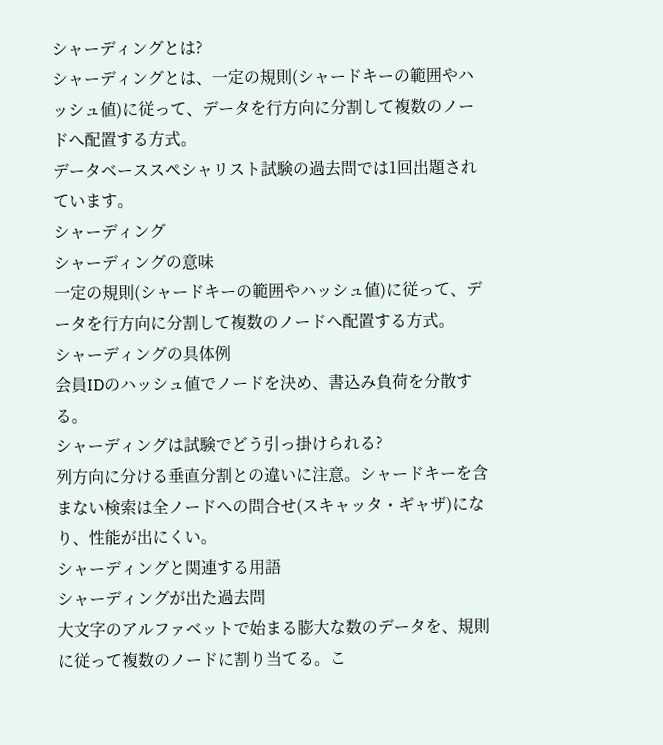シャーディングとは?
シャーディングとは、一定の規則(シャードキーの範囲やハッシュ値)に従って、データを行方向に分割して複数のノードへ配置する方式。
データベーススペシャリスト試験の過去問では1回出題されています。
シャーディング
シャーディングの意味
一定の規則(シャードキーの範囲やハッシュ値)に従って、データを行方向に分割して複数のノードへ配置する方式。
シャーディングの具体例
会員IDのハッシュ値でノードを決め、書込み負荷を分散する。
シャーディングは試験でどう引っ掛けられる?
列方向に分ける垂直分割との違いに注意。シャードキーを含まない検索は全ノードへの問合せ(スキャッタ・ギャザ)になり、性能が出にくい。
シャーディングと関連する用語
シャーディングが出た過去問
大文字のアルファベットで始まる膨大な数のデータを、規則に従って複数のノードに割り当てる。こ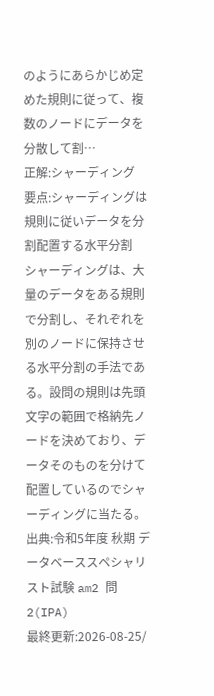のようにあらかじめ定めた規則に従って、複数のノードにデータを分散して割…
正解:シャーディング
要点:シャーディングは規則に従いデータを分割配置する水平分割
シャーディングは、大量のデータをある規則で分割し、それぞれを別のノードに保持させる水平分割の手法である。設問の規則は先頭文字の範囲で格納先ノードを決めており、データそのものを分けて配置しているのでシャーディングに当たる。
出典:令和5年度 秋期 データベーススペシャリスト試験 am2 問2(IPA)
最終更新:2026-08-25/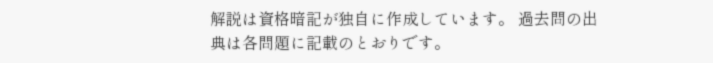解説は資格暗記が独自に作成しています。 過去問の出典は各問題に記載のとおりです。